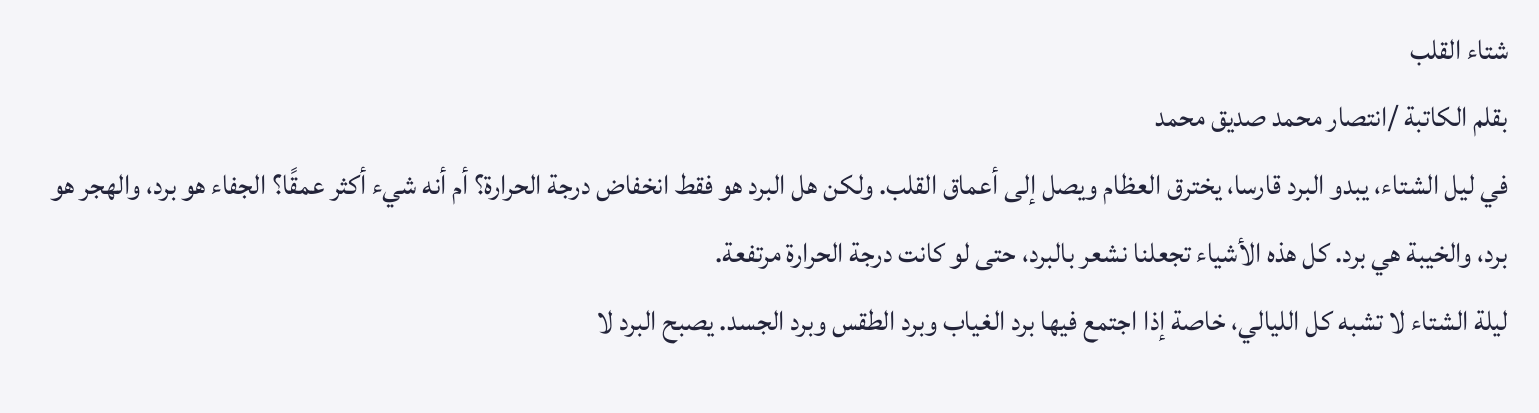شتاء القلب
بقلم الكاتبة /انتصار محمد صديق محمد
في ليل الشتاء، يبدو البرد قارسا، يخترق العظام ويصل إلى أعماق القلب. ولكن هل البرد هو فقط انخفاض درجة الحرارة؟ أم أنه شيء أكثر عمقًا؟ الجفاء هو برد، والهجر هو برد، والخيبة هي برد. كل هذه الأشياء تجعلنا نشعر بالبرد، حتى لو كانت درجة الحرارة مرتفعة.
ليلة الشتاء لا تشبه كل الليالي، خاصة إذا اجتمع فيها برد الغياب وبرد الطقس وبرد الجسد. يصبح البرد لا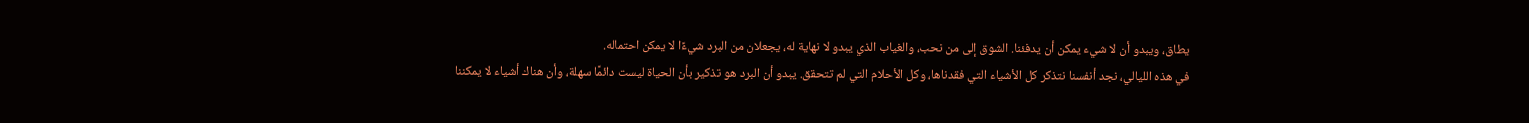يطاق، ويبدو أن لا شيء يمكن أن يدفئنا. الشوق إلى من نحب، والغياب الذي يبدو لا نهاية له، يجعلان من البرد شيءًا لا يمكن احتماله.
في هذه الليالي، نجد أنفسنا نتذكر كل الأشياء التي فقدناها، وكل الأحلام التي لم تتحقق. يبدو أن البرد هو تذكير بأن الحياة ليست دائمًا سهلة، وأن هناك أشياء لا يمكننا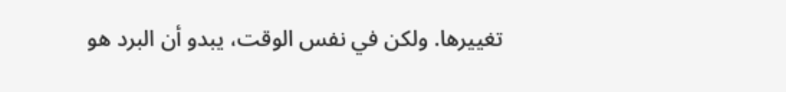تغييرها. ولكن في نفس الوقت، يبدو أن البرد هو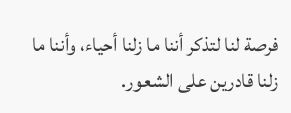فرصة لنا لتذكر أننا ما زلنا أحياء، وأننا ما زلنا قادرين على الشعور.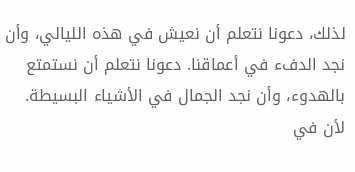لذلك، دعونا نتعلم أن نعيش في هذه الليالي، وأن نجد الدفء في أعماقنا. دعونا نتعلم أن نستمتع بالهدوء، وأن نجد الجمال في الأشياء البسيطة. لأن في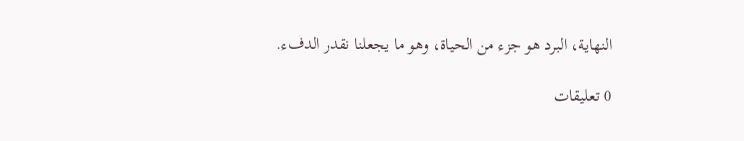النهاية، البرد هو جزء من الحياة، وهو ما يجعلنا نقدر الدفء.

0 تعليقات